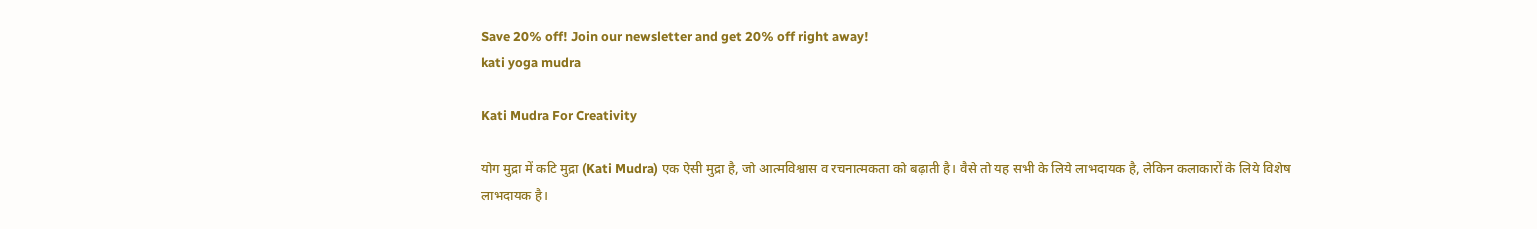Save 20% off! Join our newsletter and get 20% off right away!
kati yoga mudra

Kati Mudra For Creativity

योग मुद्रा में कटि मुद्रा (Kati Mudra) एक ऐसी मुद्रा है, जो आत्मविश्वास व रचनात्मकता को बढ़ाती है। वैसे तो यह सभी के लिये लाभदायक है, लेकिन कलाकारों के लिये विशेष लाभदायक है।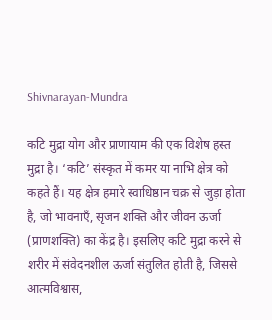Shivnarayan-Mundra

कटि मुद्रा योग और प्राणायाम की एक विशेष हस्त मुद्रा है। ‘कटि’ संस्कृत में कमर या नाभि क्षेत्र को कहते हैं। यह क्षेत्र हमारे स्वाधिष्ठान चक्र से जुड़ा होता है, जो भावनाएँ, सृजन शक्ति और जीवन ऊर्जा (प्राणशक्ति) का केंद्र है। इसलिए कटि मुद्रा करने से शरीर में संवेदनशील ऊर्जा संतुलित होती है, जिससे आत्मविश्वास,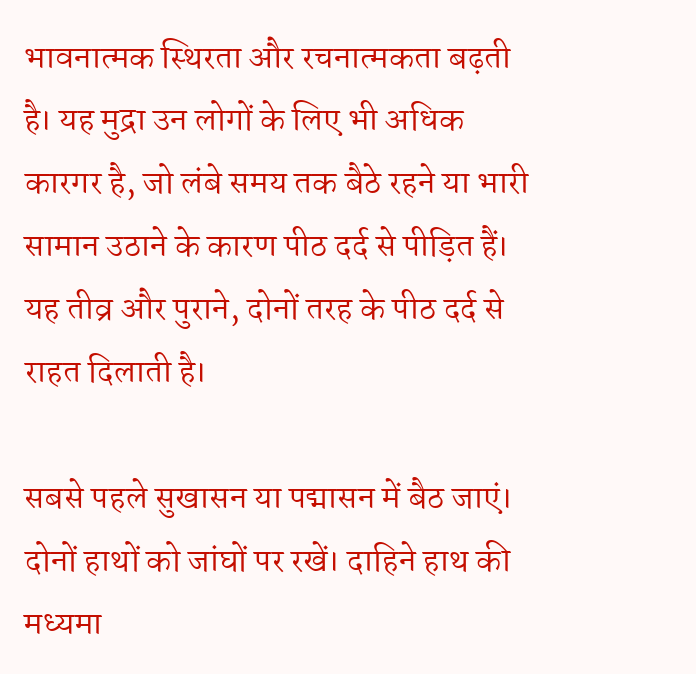भावनात्मक स्थिरता और रचनात्मकता बढ़ती है। यह मुद्रा उन लोगों के लिए भी अधिक कारगर है, जो लंबे समय तक बैठे रहने या भारी सामान उठाने के कारण पीठ दर्द से पीड़ित हैं। यह तीव्र और पुराने, दोनों तरह के पीठ दर्द से राहत दिलाती है।

सबसे पहले सुखासन या पद्मासन में बैठ जाएं। दोनों हाथों को जांघों पर रखें। दाहिने हाथ की मध्यमा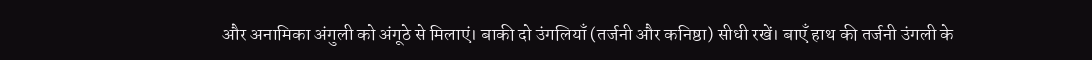और अनामिका अंगुली को अंगूठे से मिलाएं। बाकी दो उंगलियाँ (तर्जनी और कनिष्ठा) सीधी रखें। बाएँ हाथ की तर्जनी उंगली के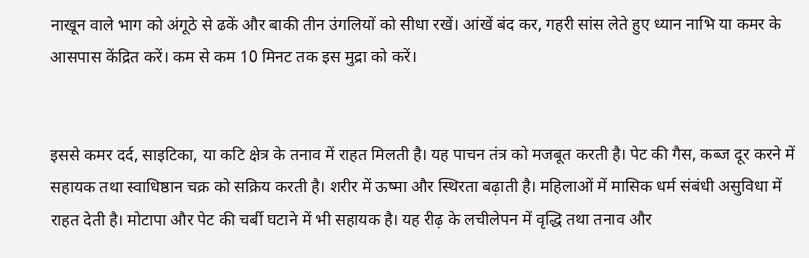नाखून वाले भाग को अंगूठे से ढकें और बाकी तीन उंगलियों को सीधा रखें। आंखें बंद कर, गहरी सांस लेते हुए ध्यान नाभि या कमर के आसपास केंद्रित करें। कम से कम 10 मिनट तक इस मुद्रा को करें।


इससे कमर दर्द, साइटिका, या कटि क्षेत्र के तनाव में राहत मिलती है। यह पाचन तंत्र को मजबूत करती है। पेट की गैस, कब्ज दूर करने में सहायक तथा स्वाधिष्ठान चक्र को सक्रिय करती है। शरीर में ऊष्मा और स्थिरता बढ़ाती है। महिलाओं में मासिक धर्म संबंधी असुविधा में राहत देती है। मोटापा और पेट की चर्बी घटाने में भी सहायक है। यह रीढ़ के लचीलेपन में वृद्धि तथा तनाव और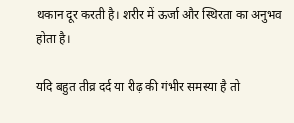थकान दूर करती है। शरीर में ऊर्जा और स्थिरता का अनुभव होता है।

यदि बहुत तीव्र दर्द या रीढ़ की गंभीर समस्या है तो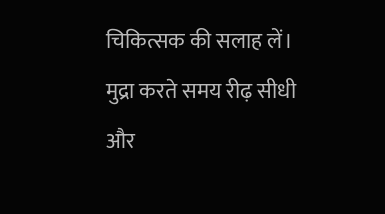चिकित्सक की सलाह लें। मुद्रा करते समय रीढ़ सीधी और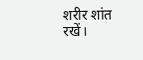शरीर शांत रखें।